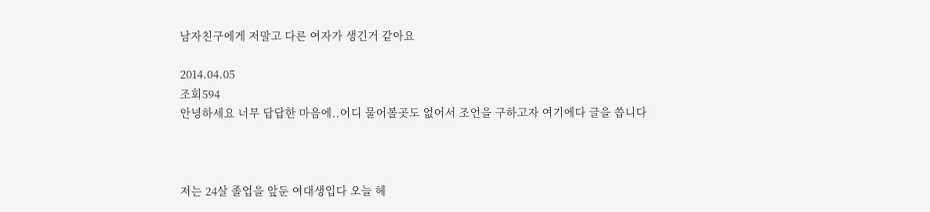남자친구에게 저말고 다른 여자가 생긴거 같아요

2014.04.05
조회594
안녕하세요 너무 답답한 마음에..어디 물어볼곳도 없어서 조언을 구하고자 여기에다 글을 씁니다



저는 24살 졸업을 앞둔 여대생입다 오늘 헤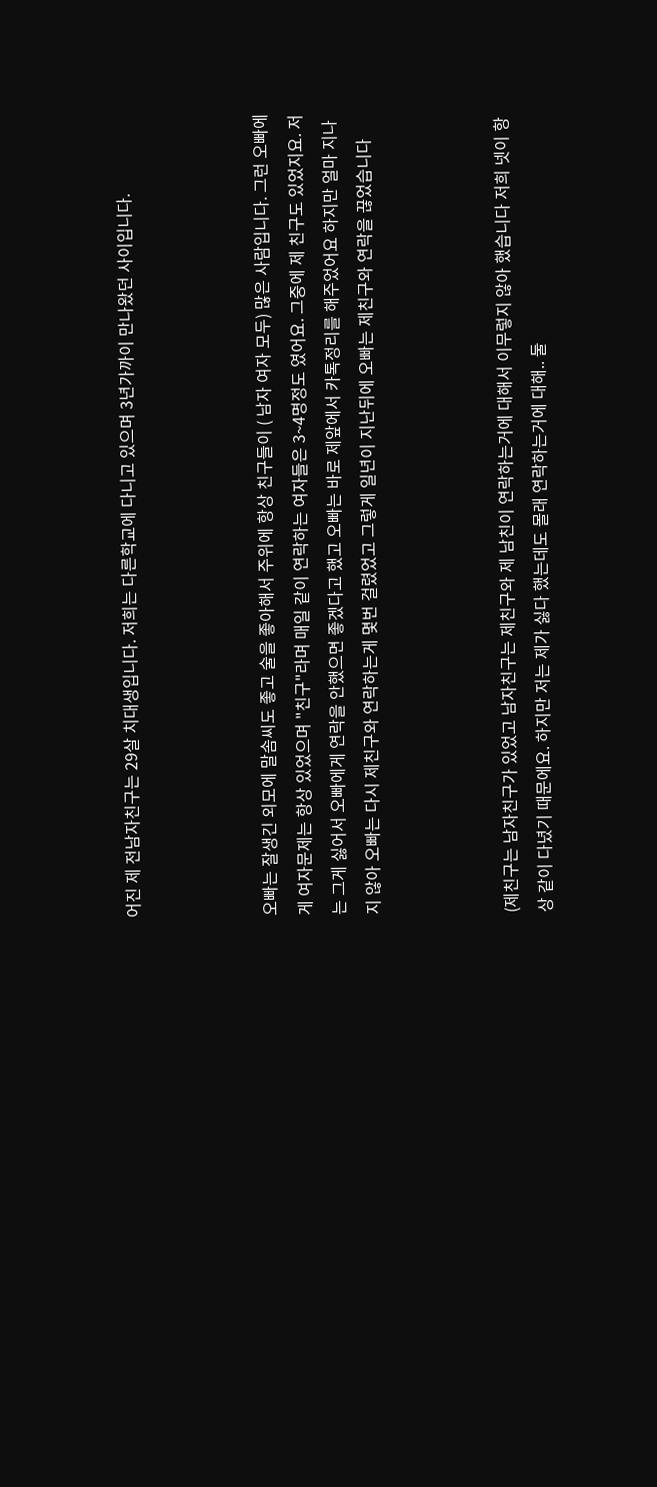어진 제 전남자친구는 29살 치대생입니다. 저희는 다른학교에 다니고 있으며 3년가까이 만나왔던 사이입니다.



오빠는 잘생긴 외모에 말솜씨도 좋고 술을 좋아해서 주위에 항상 친구들이 ( 남자 여자 모두) 많은 사람입니다. 그런 오빠에게 여자문제는 항상 있었으며 "친구"라며 매일 같이 연락하는 여자들은 3~4명정도 였어요. 그중에 제 친구도 있었지요. 저는 그게 싫어서 오빠에게 연락을 안했으면 좋겠다고 했고 오빠는 바로 제앞에서 카톡정리를 해주었어요 하지만 얼마 지나지 않아 오빠는 다시 제친구와 연락하는게 몇번 걸렸었고 그렇게 일년이 지난뒤에 오빠는 제친구와 연락을 끊었습니다



(제친구는 남자친구가 있었고 남자친구는 제친구와 제 남친이 연락하는거에 대해서 이무렇지 않아 했습니다 저희 넷이 항상 같이 다녔기 때문에요. 하지만 저는 제가 싫다 했는데도 몰래 연락하는거에 대해.. 둘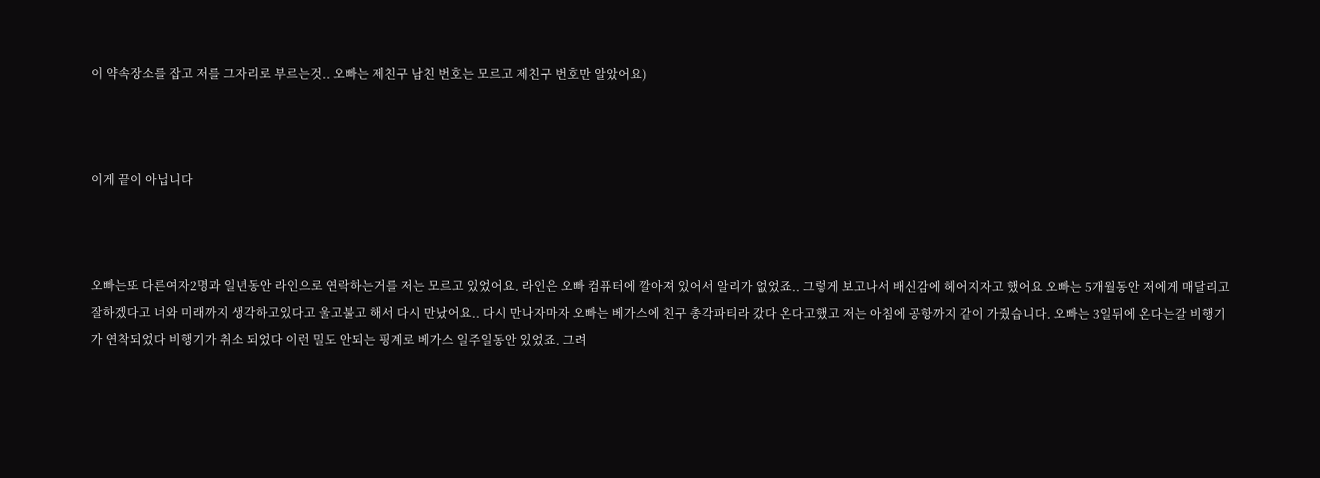이 약속장소를 잡고 저를 그자리로 부르는것.. 오빠는 제친구 남친 번호는 모르고 제친구 번호만 알았어요)



이게 끝이 아닙니다



오빠는또 다른여자2명과 일년동안 라인으로 연락하는거를 저는 모르고 있었어요. 라인은 오빠 컴퓨터에 깔아져 있어서 알리가 없었죠.. 그렇게 보고나서 배신감에 헤어지자고 했어요 오빠는 5개월동안 저에게 매달리고 잘하겠다고 너와 미래까지 생각하고있다고 울고불고 해서 다시 만났어요.. 다시 만나자마자 오빠는 베가스에 친구 총각파티라 갔다 온다고했고 저는 아침에 공항까지 같이 가줬습니다. 오빠는 3일뒤에 온다는갈 비행기가 연착되었다 비행기가 취소 되었다 이런 밀도 안되는 핑계로 베가스 일주일동안 있었죠. 그려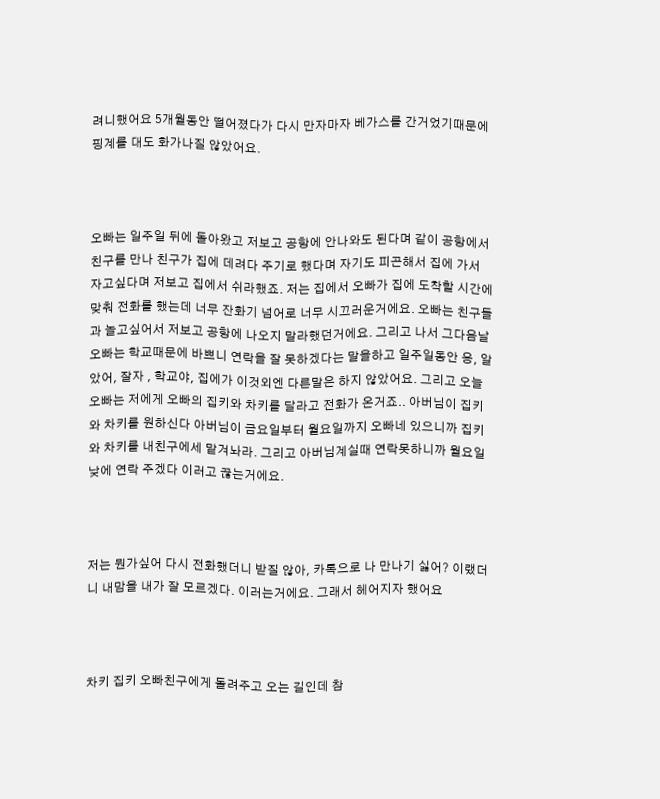려니했어요 5개월동안 떨어졌다가 다시 만자마자 베가스를 간거었기때문에 핑계를 대도 화가나질 않았어요.



오빠는 일주일 뒤에 돌아왔고 저보고 공항에 안나와도 된다며 같이 공항에서 친구를 만나 친구가 집에 데려다 주기로 했다며 자기도 피곤해서 집에 가서 자고싶다며 저보고 집에서 쉬라했죠. 저는 집에서 오빠가 집에 도착할 시간에 맞춰 전화를 했는데 너무 잔화기 넘어로 너무 시끄러운거에요. 오빠는 친구들과 놀고싶어서 저보고 공항에 나오지 말라했던거에요. 그리고 나서 그다음날 오빠는 학교때문에 바쁘니 연락을 잘 못하겠다는 말을하고 일주일동안 응, 알았어, 잘자 , 학교야, 집에가 이것외엔 다른말은 하지 않았어요. 그리고 오늘 오빠는 저에게 오빠의 집키와 차키를 달라고 전화가 온거죠.. 아버님이 집키와 차키를 원하신다 아버님이 금요일부터 월요일까지 오빠네 있으니까 집키와 차키를 내친구에세 맡겨놔라. 그리고 아버님계실때 연락못하니까 월요일 낮에 연락 주겠다 이러고 끊는거에요.



저는 뭔가싶어 다시 전화했더니 받질 않아, 카톡으로 나 만나기 싫어? 이랬더니 내맘을 내가 잘 모르겠다. 이러는거에요. 그래서 헤어지자 했어요



차키 집키 오빠친구에게 돌려주고 오는 길인데 참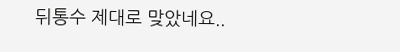뒤통수 제대로 맞았네요..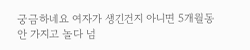궁금하네요 여자가 생긴건지 아니면 5개월동안 가지고 놀다 넘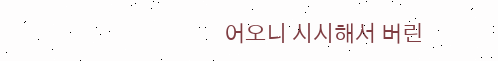어오니 시시해서 버린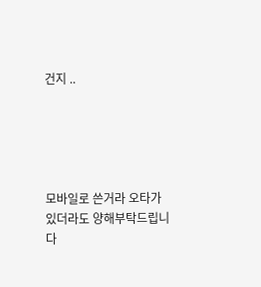건지 ..





모바일로 쓴거라 오타가 있더라도 양해부탁드립니다